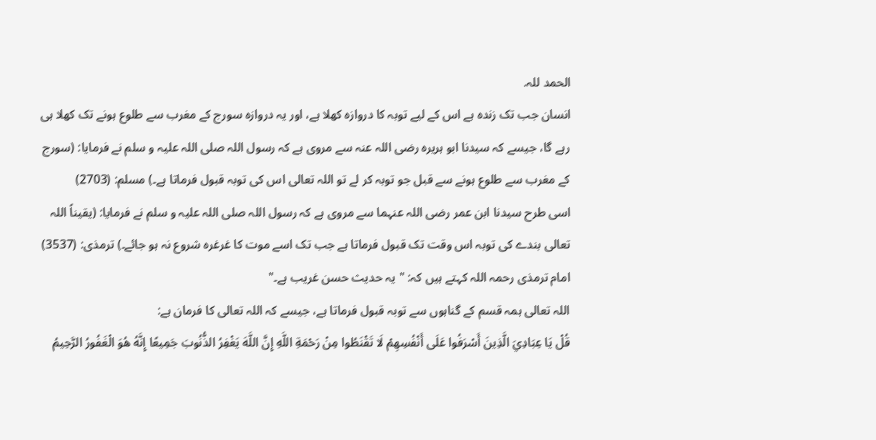الحمد للہ.
انسان جب تک زندہ ہے اس کے لیے توبہ کا دروازہ کھلا ہے، اور یہ دروازہ سورج کے مغرب سے طلوع ہونے تک کھلا ہی رہے گا، جیسے کہ سیدنا ابو ہریرہ رضی اللہ عنہ سے مروی ہے کہ رسول اللہ صلی اللہ علیہ و سلم نے فرمایا: (سورج کے مغرب سے طلوع ہونے سے قبل جو توبہ کر لے تو اللہ تعالی اس کی توبہ قبول فرماتا ہے۔) مسلم: (2703)
اسی طرح سیدنا ابن عمر رضی اللہ عنہما سے مروی ہے کہ رسول اللہ صلی اللہ علیہ و سلم نے فرمایا: (یقیناً اللہ تعالی بندے کی توبہ اس وقت تک قبول فرماتا ہے جب تک اسے موت کا غرغرہ شروع نہ ہو جائے۔) ترمذی: (3537) امام ترمذی رحمہ اللہ کہتے ہیں کہ: "یہ حدیث حسن غریب ہے۔"
اللہ تعالی ہمہ قسم کے گناہوں سے توبہ قبول فرماتا ہے، جیسے کہ اللہ تعالی کا فرمان ہے:
قُلْ يَا عِبَادِيَ الَّذِينَ أَسْرَفُوا عَلَى أَنْفُسِهِمْ لَا تَقْنَطُوا مِنْ رَحْمَةِ اللَّهِ إِنَّ اللَّهَ يَغْفِرُ الذُّنُوبَ جَمِيعًا إِنَّهُ هُوَ الْغَفُورُ الرَّحِيمُ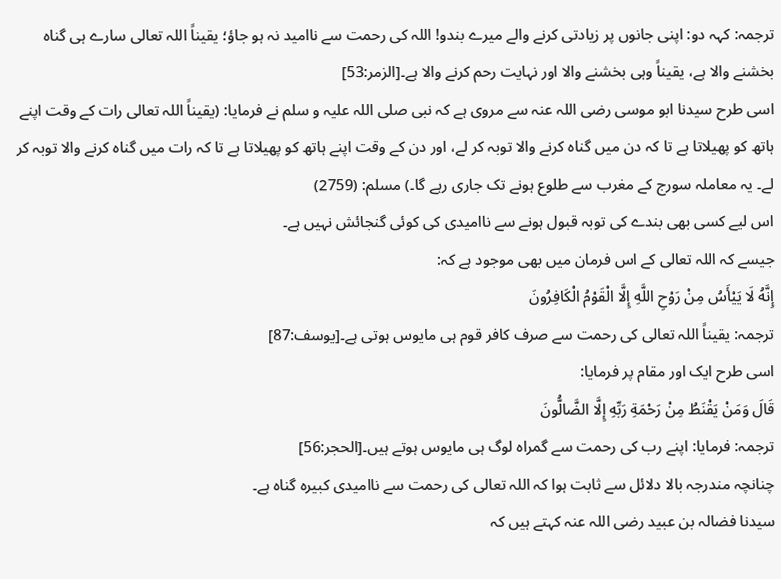ترجمہ: کہہ دو: اپنی جانوں پر زیادتی کرنے والے میرے بندو! اللہ کی رحمت سے ناامید نہ ہو جاؤ؛ یقیناً اللہ تعالی سارے ہی گناہ بخشنے والا ہے، یقیناً وہی بخشنے والا اور نہایت رحم کرنے والا ہے۔[الزمر:53]
اسی طرح سیدنا ابو موسی رضی اللہ عنہ سے مروی ہے کہ نبی صلی اللہ علیہ و سلم نے فرمایا: (یقیناً اللہ تعالی رات کے وقت اپنے ہاتھ کو پھیلاتا ہے تا کہ دن میں گناہ کرنے والا توبہ کر لے، اور دن کے وقت اپنے ہاتھ کو پھیلاتا ہے تا کہ رات میں گناہ کرنے والا توبہ کر لے۔ یہ معاملہ سورج کے مغرب سے طلوع ہونے تک جاری رہے گا۔) مسلم: (2759)
اس لیے کسی بھی بندے کی توبہ قبول ہونے سے ناامیدی کی کوئی گنجائش نہیں ہے۔
جیسے کہ اللہ تعالی کے اس فرمان میں بھی موجود ہے کہ:
إِنَّهُ لَا يَيْأَسُ مِنْ رَوْحِ اللَّهِ إِلَّا الْقَوْمُ الْكَافِرُونَ
ترجمہ: یقیناً اللہ تعالی کی رحمت سے صرف کافر قوم ہی مایوس ہوتی ہے۔[یوسف:87]
اسی طرح ایک اور مقام پر فرمایا:
قَالَ وَمَنْ يَقْنَطُ مِنْ رَحْمَةِ رَبِّهِ إِلَّا الضَّالُّونَ
ترجمہ: فرمایا: اپنے رب کی رحمت سے گمراہ لوگ ہی مایوس ہوتے ہیں۔[الحجر:56]
چنانچہ مندرجہ بالا دلائل سے ثابت ہوا کہ اللہ تعالی کی رحمت سے ناامیدی کبیرہ گناہ ہے۔
سیدنا فضالہ بن عبید رضی اللہ عنہ کہتے ہیں کہ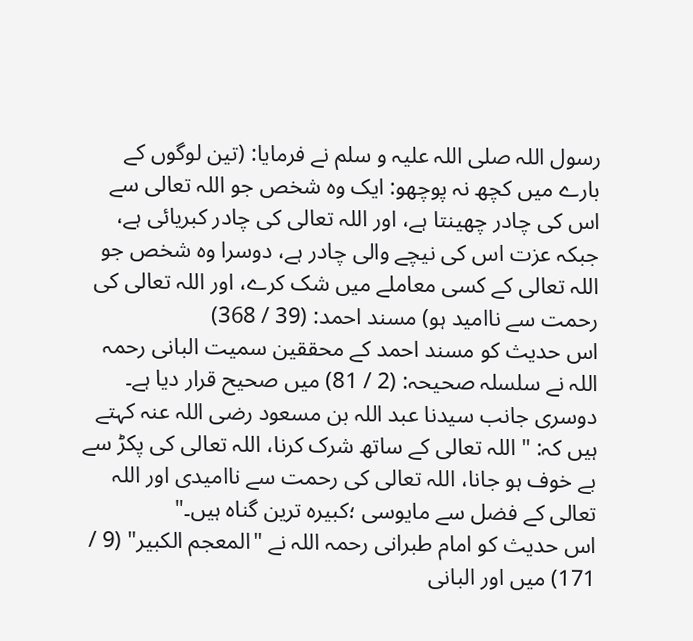رسول اللہ صلی اللہ علیہ و سلم نے فرمایا: (تین لوگوں کے بارے میں کچھ نہ پوچھو: ایک وہ شخص جو اللہ تعالی سے اس کی چادر چھینتا ہے، اور اللہ تعالی کی چادر کبریائی ہے، جبکہ عزت اس کی نیچے والی چادر ہے، دوسرا وہ شخص جو اللہ تعالی کے کسی معاملے میں شک کرے، اور اللہ تعالی کی رحمت سے ناامید ہو) مسند احمد: (39 / 368)
اس حدیث کو مسند احمد کے محققین سمیت البانی رحمہ اللہ نے سلسلہ صحیحہ: (2 / 81) میں صحیح قرار دیا ہے۔
دوسری جانب سیدنا عبد اللہ بن مسعود رضی اللہ عنہ کہتے ہیں کہ: " اللہ تعالی کے ساتھ شرک کرنا، اللہ تعالی کی پکڑ سے بے خوف ہو جانا، اللہ تعالی کی رحمت سے ناامیدی اور اللہ تعالی کے فضل سے مایوسی ؛کبیرہ ترین گناہ ہیں۔"
اس حدیث کو امام طبرانی رحمہ اللہ نے "المعجم الكبير" (9 / 171) میں اور البانی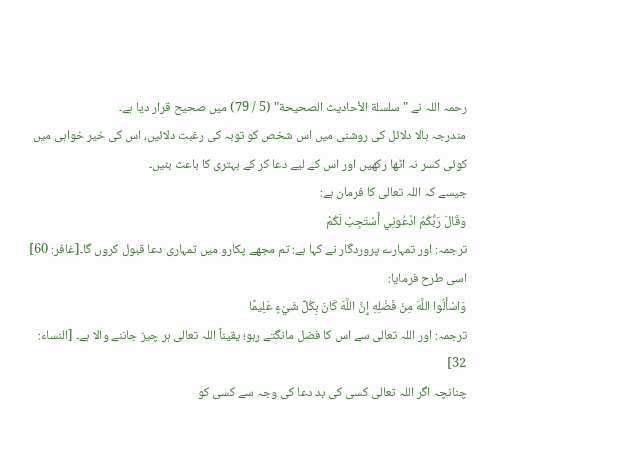رحمہ اللہ نے "سلسلة الأحاديث الصحيحة" (5 / 79) میں صحیح قرار دیا ہے۔
مندرجہ بالا دلائل کی روشنی میں اس شخص کو توبہ کی رغبت دلائیں، اس کی خیر خواہی میں کوئی کسر نہ اٹھا رکھیں اور اس کے لیے دعا کر کے بہتری کا باعث بنیں۔
جیسے کہ اللہ تعالی کا فرمان ہے:
وَقَالَ رَبُّكُمُ ادْعُونِي أَسْتَجِبْ لَكُمْ
ترجمہ: اور تمہارے پروردگار نے کہا ہے: تم مجھے پکارو میں تمہاری دعا قبول کروں گا۔[غافر: 60]
اسی طرح فرمایا:
وَاسْأَلُوا اللَّهَ مِنْ فَضْلِهِ إِنَّ اللَّهَ كَانَ بِكُلِّ شَيْءٍ عَلِيمًا
ترجمہ: اور اللہ تعالی سے اس کا فضل مانگتے رہو؛ یقیناً اللہ تعالی ہر چیز جاننے والا ہے۔ [النساء: 32]
چنانچہ اگر اللہ تعالی کسی کی بد دعا کی وجہ سے کسی کو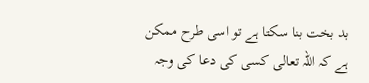بد بخت بنا سکتا ہے تو اسی طرح ممکن ہے کہ اللہ تعالی کسی کی دعا کی وجہ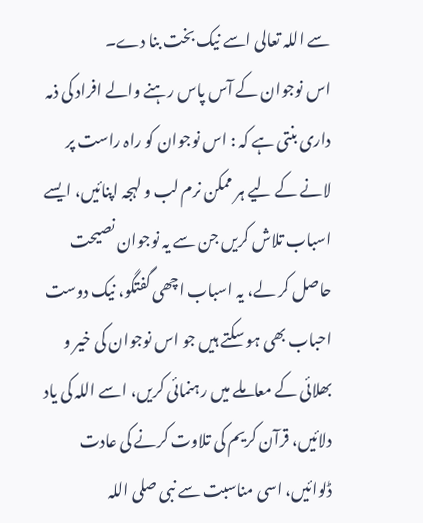سے اللہ تعالی اسے نیک بخت بنا دے۔
اس نوجوان کے آس پاس رہنے والے افراد کی ذمہ داری بنتی ہے کہ : اس نوجوان کو راہ راست پر لانے کے لیے ہر ممکن نرم لب و لہجہ اپنائیں، ایسے اسباب تلاش کریں جن سے یہ نوجوان نصیحت حاصل کر لے، یہ اسباب اچھی گفتگو، نیک دوست احباب بھی ہو سکتے ہیں جو اس نوجوان کی خیر و بھلائی کے معاملے میں رہنمائی کریں، اسے اللہ کی یاد دلائیں، قرآن کریم کی تلاوت کرنے کی عادت ڈلوائیں، اسی مناسبت سے نبی صلی اللہ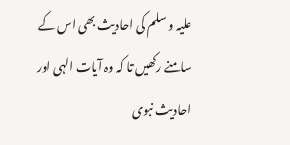علیہ و سلم کی احادیث بھی اس کے سامنے رکھیں تا کہ وہ آیات الہی اور احادیث نبوی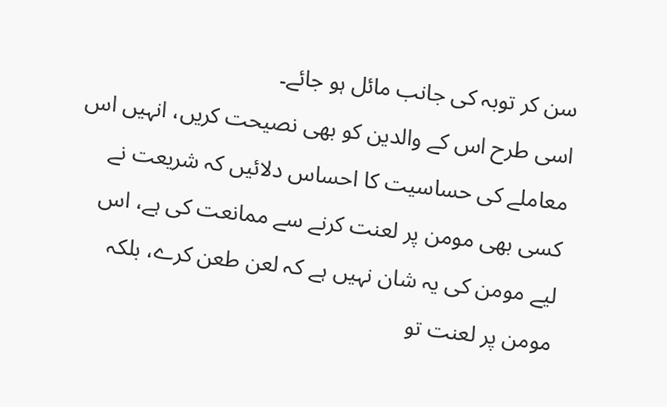سن کر توبہ کی جانب مائل ہو جائے۔
اسی طرح اس کے والدین کو بھی نصیحت کریں، انہیں اس معاملے کی حساسیت کا احساس دلائیں کہ شریعت نے کسی بھی مومن پر لعنت کرنے سے ممانعت کی ہے، اس لیے مومن کی یہ شان نہیں ہے کہ لعن طعن کرے، بلکہ مومن پر لعنت تو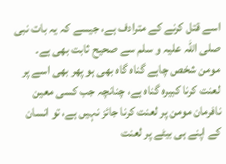اسے قتل کرنے کے مترادف ہے، جیسے کہ یہ بات نبی صلی اللہ علیہ و سلم سے صحیح ثابت بھی ہے۔
مومن شخص چاہے گناہ گاہ بھی ہو پھر بھی اسے پر لعنت کرنا کبیرہ گناہ ہے، چنانچہ جب کسی معین نافرمان مومن پر لعنت کرنا جائز نہیں ہے، تو انسان کے اپنے ہی بیٹے پر لعنت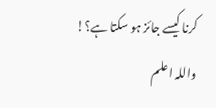کرنا کیسے جائز ہو سکتا ہے؟!
واللہ اعلم